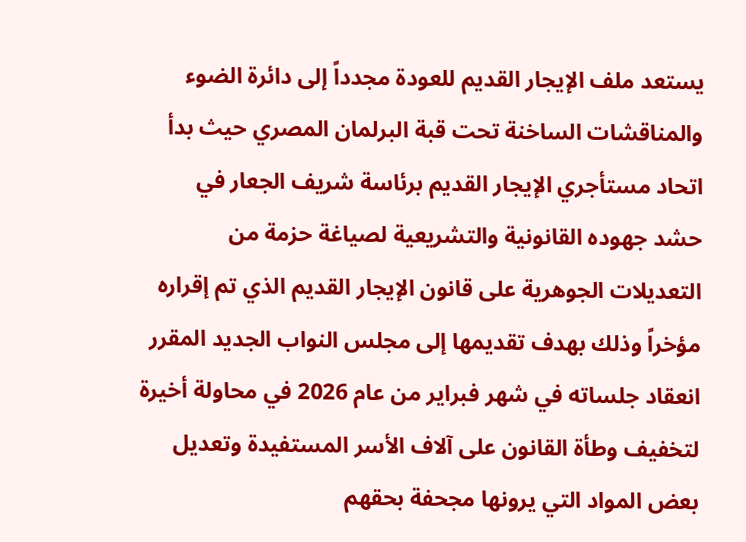يستعد ملف الإيجار القديم للعودة مجدداً إلى دائرة الضوء والمناقشات الساخنة تحت قبة البرلمان المصري حيث بدأ اتحاد مستأجري الإيجار القديم برئاسة شريف الجعار في حشد جهوده القانونية والتشريعية لصياغة حزمة من التعديلات الجوهرية على قانون الإيجار القديم الذي تم إقراره مؤخراً وذلك بهدف تقديمها إلى مجلس النواب الجديد المقرر انعقاد جلساته في شهر فبراير من عام 2026 في محاولة أخيرة لتخفيف وطأة القانون على آلاف الأسر المستفيدة وتعديل بعض المواد التي يرونها مجحفة بحقهم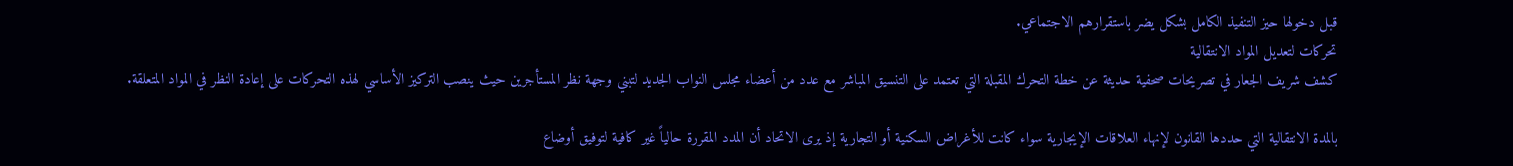قبل دخولها حيز التنفيذ الكامل بشكل يضر باستقرارهم الاجتماعي.
تحركات لتعديل المواد الانتقالية
كشف شريف الجعار في تصريحات صحفية حديثة عن خطة التحرك المقبلة التي تعتمد على التنسيق المباشر مع عدد من أعضاء مجلس النواب الجديد لتبني وجهة نظر المستأجرين حيث ينصب التركيز الأساسي لهذه التحركات على إعادة النظر في المواد المتعلقة.

بالمدة الانتقالية التي حددها القانون لإنهاء العلاقات الإيجارية سواء كانت للأغراض السكنية أو التجارية إذ يرى الاتحاد أن المدد المقررة حالياً غير كافية لتوفيق أوضاع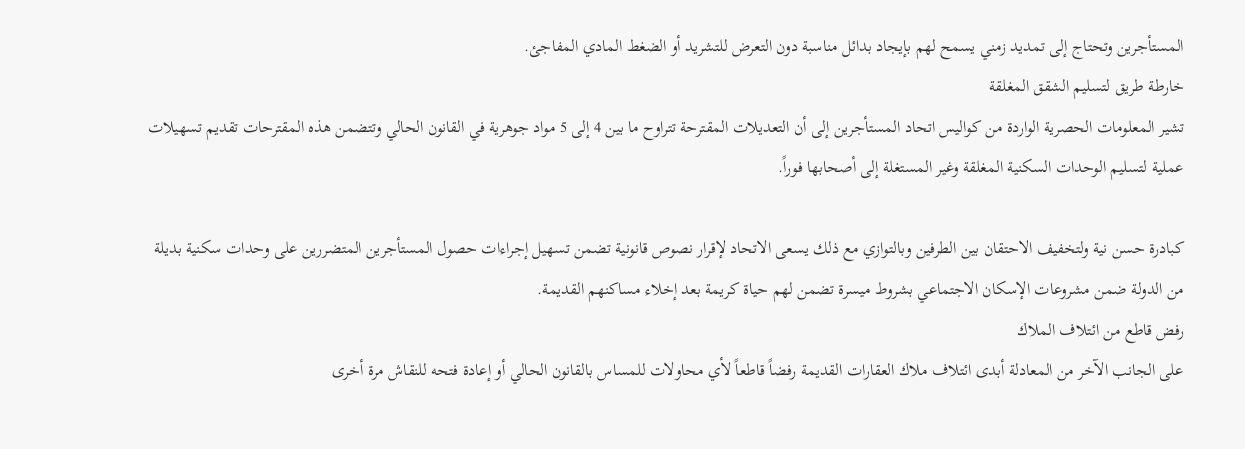المستأجرين وتحتاج إلى تمديد زمني يسمح لهم بإيجاد بدائل مناسبة دون التعرض للتشريد أو الضغط المادي المفاجئ.
خارطة طريق لتسليم الشقق المغلقة
تشير المعلومات الحصرية الواردة من كواليس اتحاد المستأجرين إلى أن التعديلات المقترحة تتراوح ما بين 4 إلى 5 مواد جوهرية في القانون الحالي وتتضمن هذه المقترحات تقديم تسهيلات عملية لتسليم الوحدات السكنية المغلقة وغير المستغلة إلى أصحابها فوراً.

كبادرة حسن نية ولتخفيف الاحتقان بين الطرفين وبالتوازي مع ذلك يسعى الاتحاد لإقرار نصوص قانونية تضمن تسهيل إجراءات حصول المستأجرين المتضررين على وحدات سكنية بديلة من الدولة ضمن مشروعات الإسكان الاجتماعي بشروط ميسرة تضمن لهم حياة كريمة بعد إخلاء مساكنهم القديمة.
رفض قاطع من ائتلاف الملاك
على الجانب الآخر من المعادلة أبدى ائتلاف ملاك العقارات القديمة رفضاً قاطعاً لأي محاولات للمساس بالقانون الحالي أو إعادة فتحه للنقاش مرة أخرى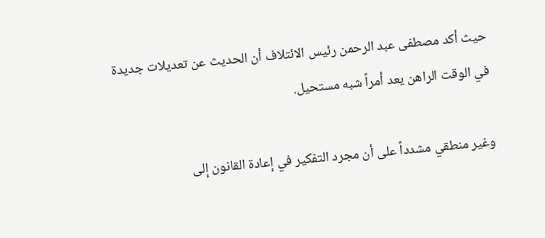حيث أكد مصطفى عبد الرحمن رئيس الائتلاف أن الحديث عن تعديلات جديدة في الوقت الراهن يعد أمراً شبه مستحيل.

وغير منطقي مشدداً على أن مجرد التفكير في إعادة القانون إلى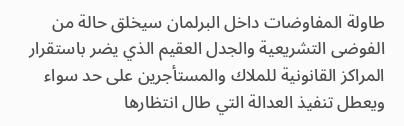طاولة المفاوضات داخل البرلمان سيخلق حالة من الفوضى التشريعية والجدل العقيم الذي يضر باستقرار المراكز القانونية للملاك والمستأجرين على حد سواء ويعطل تنفيذ العدالة التي طال انتظارها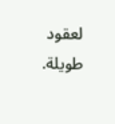لعقود طويلة.